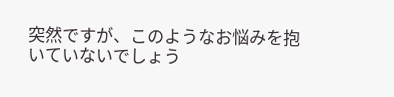突然ですが、このようなお悩みを抱いていないでしょう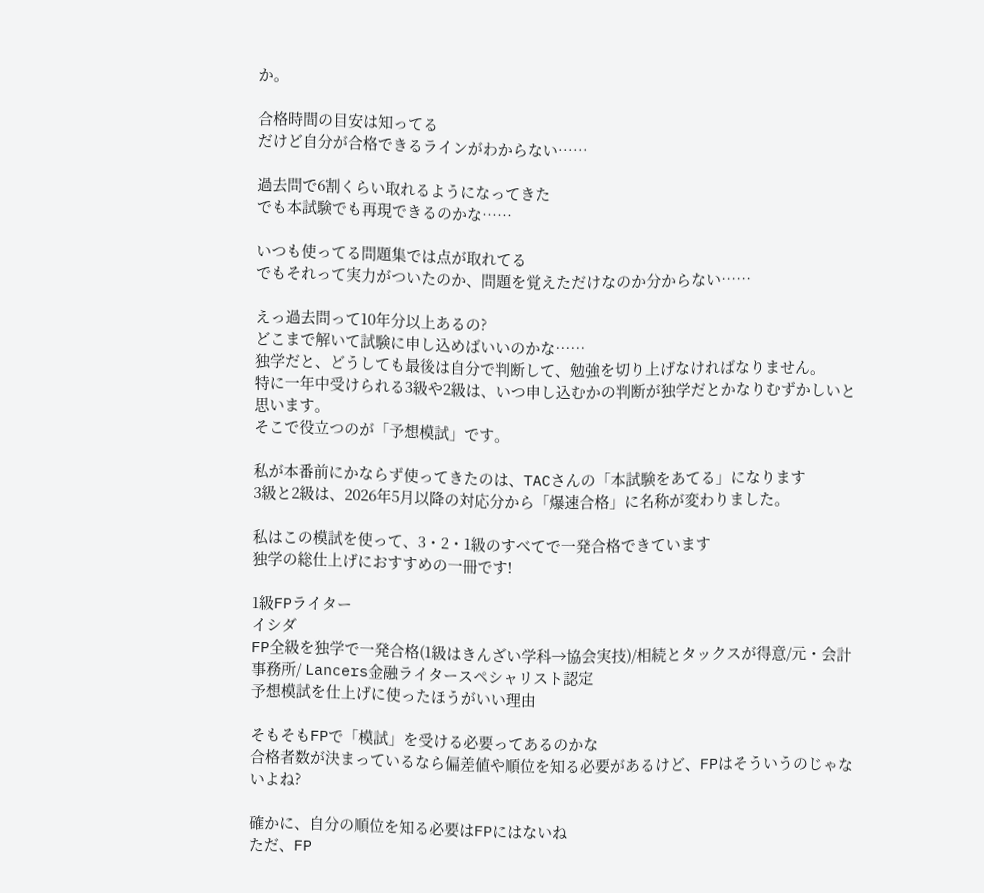か。

合格時間の目安は知ってる
だけど自分が合格できるラインがわからない……

過去問で6割くらい取れるようになってきた
でも本試験でも再現できるのかな……

いつも使ってる問題集では点が取れてる
でもそれって実力がついたのか、問題を覚えただけなのか分からない……

えっ過去問って10年分以上あるの?
どこまで解いて試験に申し込めばいいのかな……
独学だと、どうしても最後は自分で判断して、勉強を切り上げなければなりません。
特に一年中受けられる3級や2級は、いつ申し込むかの判断が独学だとかなりむずかしいと思います。
そこで役立つのが「予想模試」です。

私が本番前にかならず使ってきたのは、TACさんの「本試験をあてる」になります
3級と2級は、2026年5月以降の対応分から「爆速合格」に名称が変わりました。

私はこの模試を使って、3・2・1級のすべてで一発合格できています
独学の総仕上げにおすすめの一冊です!

1級FPライター
イシダ
FP全級を独学で一発合格(1級はきんざい学科→協会実技)/相続とタックスが得意/元・会計事務所/ Lancers金融ライタースペシャリスト認定
予想模試を仕上げに使ったほうがいい理由

そもそもFPで「模試」を受ける必要ってあるのかな
合格者数が決まっているなら偏差値や順位を知る必要があるけど、FPはそういうのじゃないよね?

確かに、自分の順位を知る必要はFPにはないね
ただ、FP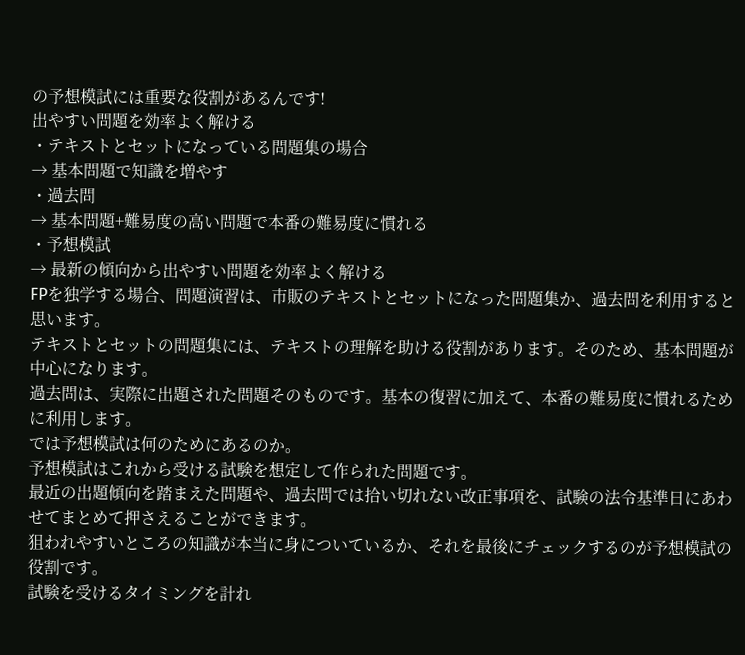の予想模試には重要な役割があるんです!
出やすい問題を効率よく解ける
・テキストとセットになっている問題集の場合
→ 基本問題で知識を増やす
・過去問
→ 基本問題+難易度の高い問題で本番の難易度に慣れる
・予想模試
→ 最新の傾向から出やすい問題を効率よく解ける
FPを独学する場合、問題演習は、市販のテキストとセットになった問題集か、過去問を利用すると思います。
テキストとセットの問題集には、テキストの理解を助ける役割があります。そのため、基本問題が中心になります。
過去問は、実際に出題された問題そのものです。基本の復習に加えて、本番の難易度に慣れるために利用します。
では予想模試は何のためにあるのか。
予想模試はこれから受ける試験を想定して作られた問題です。
最近の出題傾向を踏まえた問題や、過去問では拾い切れない改正事項を、試験の法令基準日にあわせてまとめて押さえることができます。
狙われやすいところの知識が本当に身についているか、それを最後にチェックするのが予想模試の役割です。
試験を受けるタイミングを計れ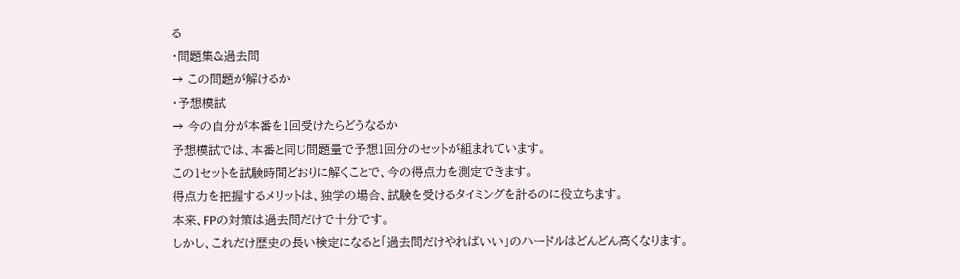る
・問題集&過去問
→ この問題が解けるか
・予想模試
→ 今の自分が本番を1回受けたらどうなるか
予想模試では、本番と同じ問題量で予想1回分のセットが組まれています。
この1セットを試験時間どおりに解くことで、今の得点力を測定できます。
得点力を把握するメリットは、独学の場合、試験を受けるタイミングを計るのに役立ちます。
本来、FPの対策は過去問だけで十分です。
しかし、これだけ歴史の長い検定になると「過去問だけやればいい」のハードルはどんどん高くなります。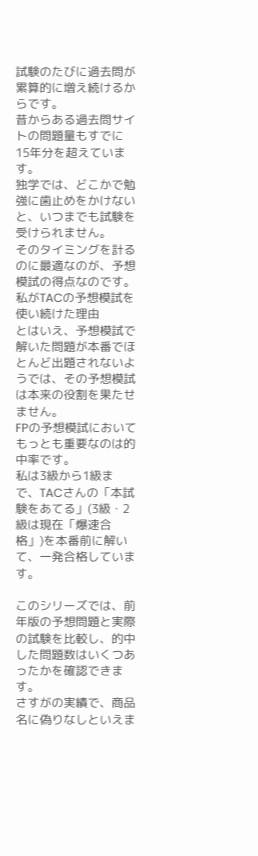試験のたびに過去問が累算的に増え続けるからです。
昔からある過去問サイトの問題量もすでに15年分を超えています。
独学では、どこかで勉強に歯止めをかけないと、いつまでも試験を受けられません。
そのタイミングを計るのに最適なのが、予想模試の得点なのです。
私がTACの予想模試を使い続けた理由
とはいえ、予想模試で解いた問題が本番でほとんど出題されないようでは、その予想模試は本来の役割を果たせません。
FPの予想模試においてもっとも重要なのは的中率です。
私は3級から1級まで、TACさんの「本試験をあてる」(3級・2級は現在「爆速合格」)を本番前に解いて、一発合格しています。

このシリーズでは、前年版の予想問題と実際の試験を比較し、的中した問題数はいくつあったかを確認できます。
さすがの実績で、商品名に偽りなしといえま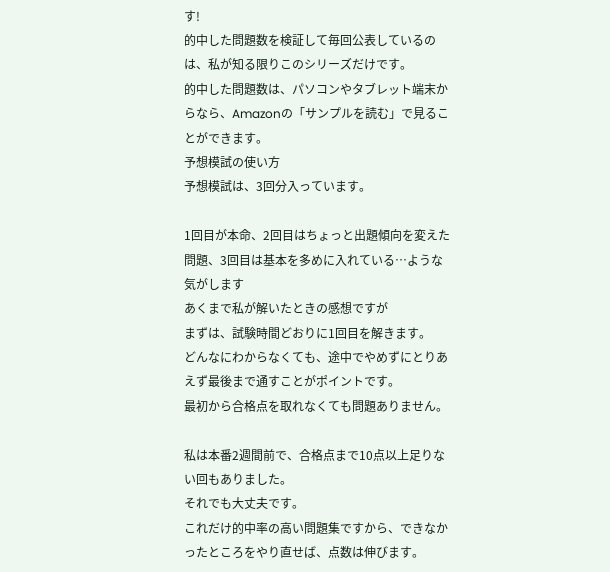す!
的中した問題数を検証して毎回公表しているのは、私が知る限りこのシリーズだけです。
的中した問題数は、パソコンやタブレット端末からなら、Amazonの「サンプルを読む」で見ることができます。
予想模試の使い方
予想模試は、3回分入っています。

1回目が本命、2回目はちょっと出題傾向を変えた問題、3回目は基本を多めに入れている…ような気がします
あくまで私が解いたときの感想ですが
まずは、試験時間どおりに1回目を解きます。
どんなにわからなくても、途中でやめずにとりあえず最後まで通すことがポイントです。
最初から合格点を取れなくても問題ありません。

私は本番2週間前で、合格点まで10点以上足りない回もありました。
それでも大丈夫です。
これだけ的中率の高い問題集ですから、できなかったところをやり直せば、点数は伸びます。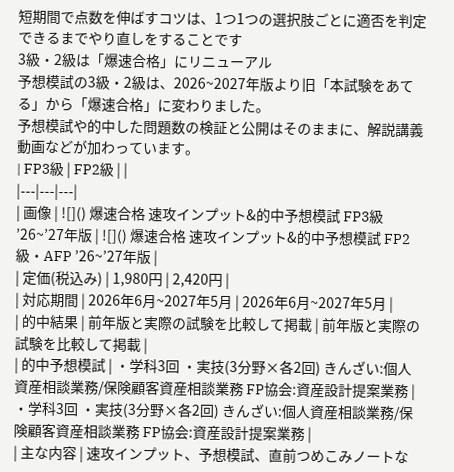短期間で点数を伸ばすコツは、1つ1つの選択肢ごとに適否を判定できるまでやり直しをすることです
3級・2級は「爆速合格」にリニューアル
予想模試の3級・2級は、2026~2027年版より旧「本試験をあてる」から「爆速合格」に変わりました。
予想模試や的中した問題数の検証と公開はそのままに、解説講義動画などが加わっています。
| FP3級 | FP2級 | |
|---|---|---|
| 画像 | ![]() 爆速合格 速攻インプット&的中予想模試 FP3級 ’26~’27年版 | ![]() 爆速合格 速攻インプット&的中予想模試 FP2級・AFP ’26~’27年版 |
| 定価(税込み) | 1,980円 | 2,420円 |
| 対応期間 | 2026年6月~2027年5月 | 2026年6月~2027年5月 |
| 的中結果 | 前年版と実際の試験を比較して掲載 | 前年版と実際の試験を比較して掲載 |
| 的中予想模試 | ・学科3回 ・実技(3分野×各2回) きんざい:個人資産相談業務/保険顧客資産相談業務 FP協会:資産設計提案業務 | ・学科3回 ・実技(3分野×各2回) きんざい:個人資産相談業務/保険顧客資産相談業務 FP協会:資産設計提案業務 |
| 主な内容 | 速攻インプット、予想模試、直前つめこみノートな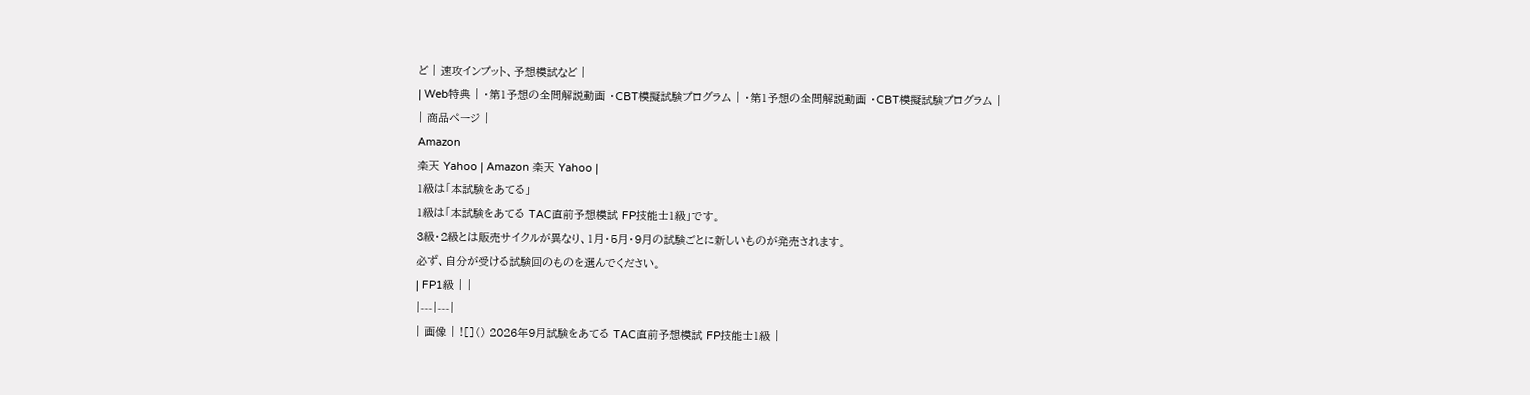ど | 速攻インプット、予想模試など |
| Web特典 | ・第1予想の全問解説動画 ・CBT模擬試験プログラム | ・第1予想の全問解説動画 ・CBT模擬試験プログラム |
| 商品ページ |
Amazon
楽天 Yahoo | Amazon 楽天 Yahoo |
1級は「本試験をあてる」
1級は「本試験をあてる TAC直前予想模試 FP技能士1級」です。
3級・2級とは販売サイクルが異なり、1月・5月・9月の試験ごとに新しいものが発売されます。
必ず、自分が受ける試験回のものを選んでください。
| FP1級 | |
|---|---|
| 画像 | ![]() 2026年9月試験をあてる TAC直前予想模試 FP技能士1級 |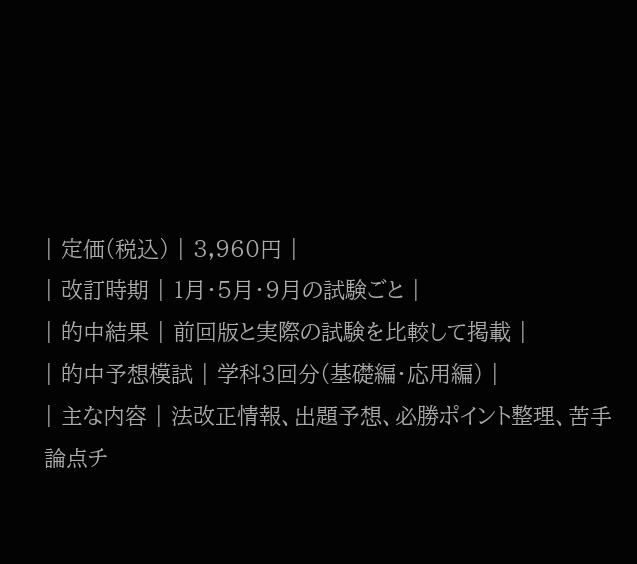| 定価(税込) | 3,960円 |
| 改訂時期 | 1月・5月・9月の試験ごと |
| 的中結果 | 前回版と実際の試験を比較して掲載 |
| 的中予想模試 | 学科3回分(基礎編・応用編) |
| 主な内容 | 法改正情報、出題予想、必勝ポイント整理、苦手論点チ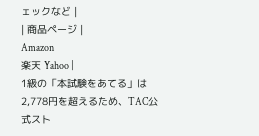ェックなど |
| 商品ページ |
Amazon
楽天 Yahoo |
1級の「本試験をあてる」は2,778円を超えるため、TAC公式スト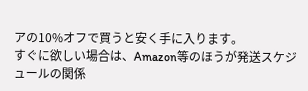アの10%オフで買うと安く手に入ります。
すぐに欲しい場合は、Amazon等のほうが発送スケジュールの関係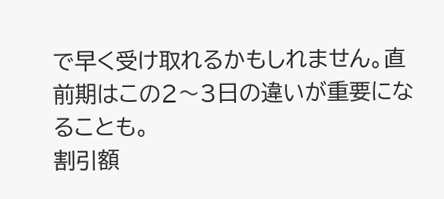で早く受け取れるかもしれません。直前期はこの2〜3日の違いが重要になることも。
割引額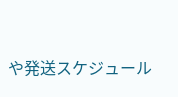や発送スケジュール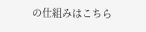の仕組みはこちら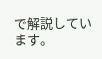で解説しています。